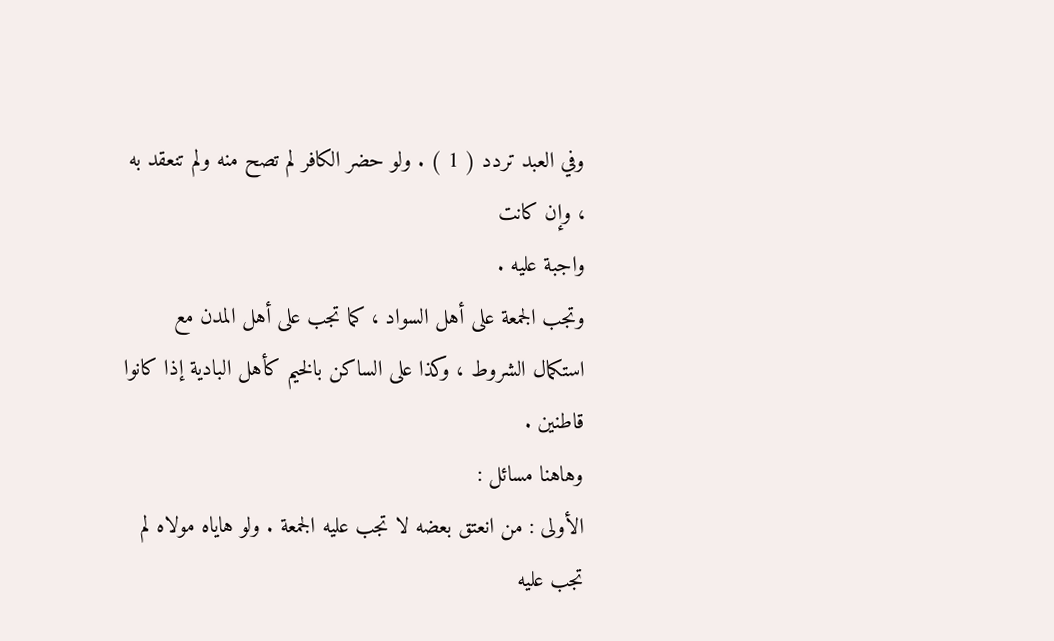وفي العبد تردد ( 1 ) . ولو حضر الكافر لم تصح منه ولم تنعقد به ، وإن كانت
واجبة عليه .
وتجب الجمعة على أهل السواد ، كما تجب على أهل المدن مع
استكمال الشروط ، وكذا على الساكن بالخيم كأهل البادية إذا كانوا
قاطنين .
وهاهنا مسائل :
الأولى : من انعتق بعضه لا تجب عليه الجمعة . ولو هاياه مولاه لم
تجب عليه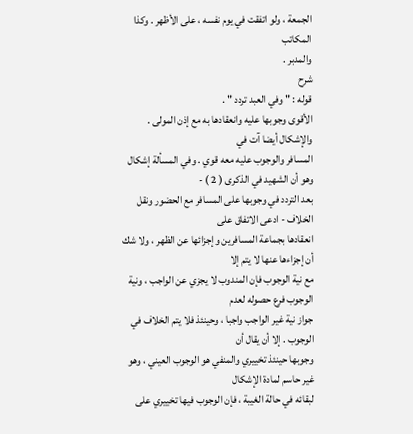الجمعة ، ولو اتفقت في يوم نفسه ، على الأظهر . وكذا المكاتب
والمدبر .
شرح
قوله : " وفي العبد تردد " .
الأقوى وجوبها عليه وانعقادها به مع إذن المولى . والإشكال أيضا آت في
المسافر والوجوب عليه معه قوي . وفي المسألة إشكال وهو أن الشهيد في الذكرى ( 2 ) -
بعد التردد في وجوبها على المسافر مع الحضور ونقل الخلاف - ادعى الاتفاق على
انعقادها بجماعة المسافرين وإجزائها عن الظهر ، ولا شك أن إجزاءها عنها لا يتم إلا
مع نية الوجوب فإن المندوب لا يجزي عن الواجب ، ونية الوجوب فرع حصوله لعدم
جواز نية غير الواجب واجبا ، وحينئذ فلا يتم الخلاف في الوجوب . إلا أن يقال أن
وجوبها حينئذ تخييري والمنفي هو الوجوب العيني ، وهو غير حاسم لمادة الإشكال
لبقائه في حالة الغيبة ، فإن الوجوب فيها تخييري على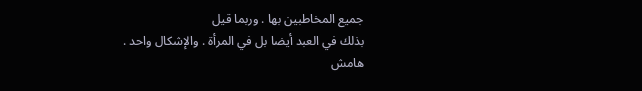جميع المخاطبين بها . وربما قيل
بذلك في العبد أيضا بل في المرأة . والإشكال واحد .
هامش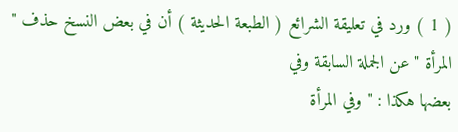( 1 ) ورد في تعليقة الشرائع ( الطبعة الحديثة ) أن في بعض النسخ حذف " المرأة " عن الجملة السابقة وفي
بعضها هكذا : " وفي المرأة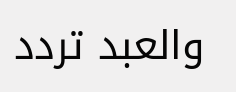والعبد تردد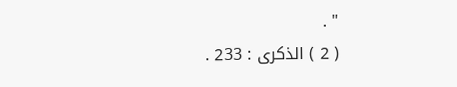" .
( 2 ) الذكرى : 233 .